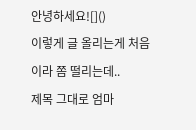안녕하세요![]()
이렇게 글 올리는게 처음이라 쫌 떨리는데..
제목 그대로 엄마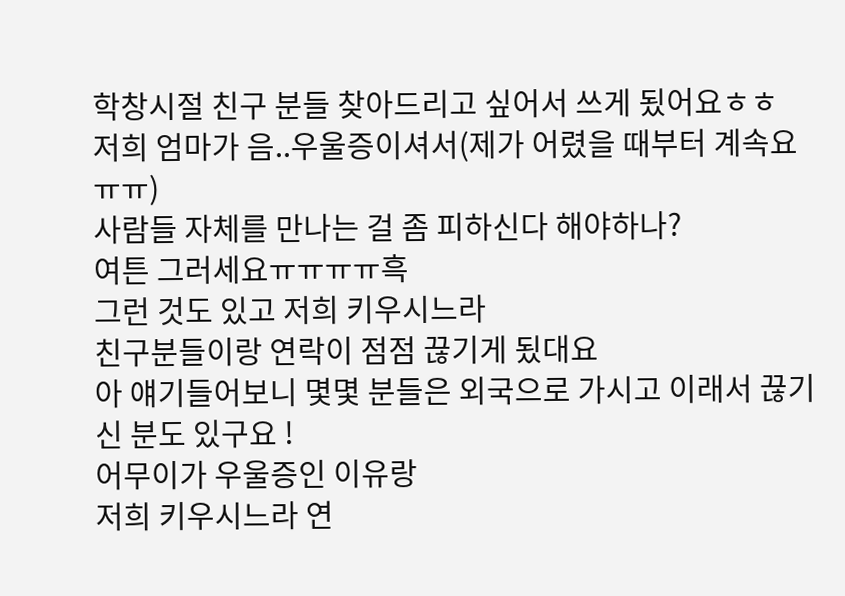학창시절 친구 분들 찾아드리고 싶어서 쓰게 됬어요ㅎㅎ
저희 엄마가 음..우울증이셔서(제가 어렸을 때부터 계속요ㅠㅠ)
사람들 자체를 만나는 걸 좀 피하신다 해야하나?
여튼 그러세요ㅠㅠㅠㅠ흑
그런 것도 있고 저희 키우시느라
친구분들이랑 연락이 점점 끊기게 됬대요
아 얘기들어보니 몇몇 분들은 외국으로 가시고 이래서 끊기신 분도 있구요 !
어무이가 우울증인 이유랑
저희 키우시느라 연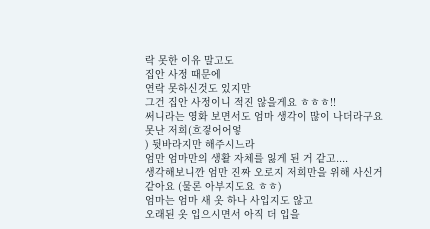락 못한 이유 말고도
집안 사정 때문에
연락 못하신것도 있지만
그건 집안 사정이니 적진 않을게요 ㅎㅎㅎ!!
써니라는 영화 보면서도 엄마 생각이 많이 나더라구요
못난 저희(흐겋어어엏
) 뒷바라지만 해주시느라
엄만 엄마만의 생활 자체를 잃게 된 거 같고....
생각해보니깐 엄만 진짜 오로지 저희만을 위해 사신거 같아요 (물론 아부지도요 ㅎㅎ)
엄마는 엄마 새 옷 하나 사입지도 않고
오래된 옷 입으시면서 아직 더 입을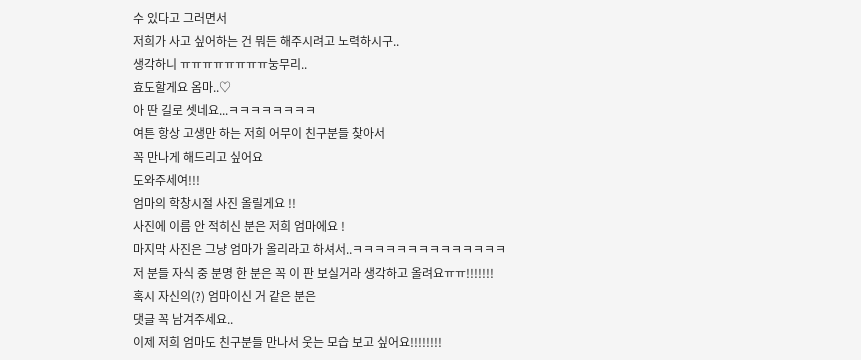수 있다고 그러면서
저희가 사고 싶어하는 건 뭐든 해주시려고 노력하시구..
생각하니 ㅠㅠㅠㅠㅠㅠㅠㅠ눙무리..
효도할게요 옴마..♡
아 딴 길로 셋네요...ㅋㅋㅋㅋㅋㅋㅋㅋ
여튼 항상 고생만 하는 저희 어무이 친구분들 찾아서
꼭 만나게 해드리고 싶어요
도와주세여!!!
엄마의 학창시절 사진 올릴게요 !!
사진에 이름 안 적히신 분은 저희 엄마에요 !
마지막 사진은 그냥 엄마가 올리라고 하셔서..ㅋㅋㅋㅋㅋㅋㅋㅋㅋㅋㅋㅋㅋㅋ
저 분들 자식 중 분명 한 분은 꼭 이 판 보실거라 생각하고 올려요ㅠㅠ!!!!!!!
혹시 자신의(?) 엄마이신 거 같은 분은
댓글 꼭 남겨주세요..
이제 저희 엄마도 친구분들 만나서 웃는 모습 보고 싶어요!!!!!!!!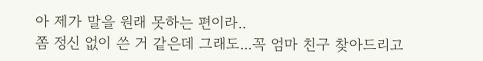아 제가 말을 원래 못하는 편이라..
쫌 정신 없이 쓴 거 같은데 그래도...꼭 엄마 친구 찾아드리고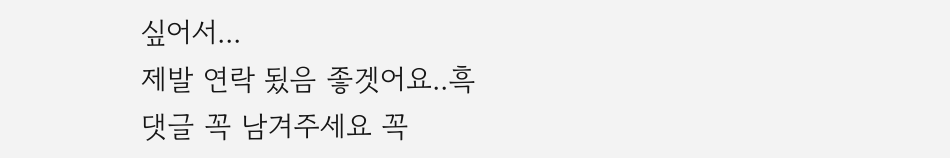싶어서...
제발 연락 됬음 좋겟어요..흑
댓글 꼭 남겨주세요 꼭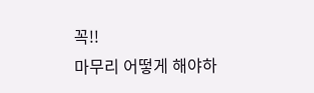꼭!!
마무리 어떻게 해야하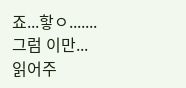죠...핳ㅇ.......
그럼 이만...
읽어주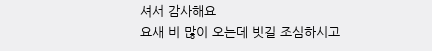셔서 감사해요
요새 비 많이 오는데 빗길 조심하시고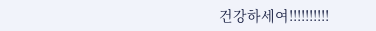건강하세여!!!!!!!!!!